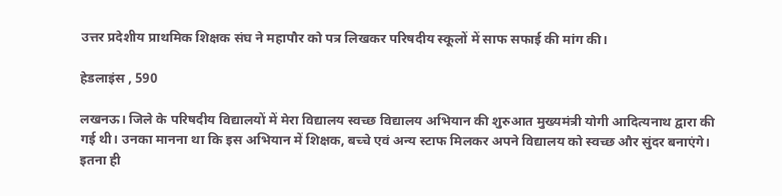उत्तर प्रदेशीय प्राथमिक शिक्षक संघ ने महापौर को पत्र लिखकर परिषदीय स्कूलों में साफ सफाई की मांग की।

हेडलाइंस , 590

लखनऊ। जिले के परिषदीय विद्यालयों में मेरा विद्यालय स्वच्छ विद्यालय अभियान की शुरुआत मुख्यमंत्री योगी आदित्यनाथ द्वारा की गई थी। उनका मानना था कि इस अभियान में शिक्षक, बच्चे एवं अन्य स्टाफ मिलकर अपने विद्यालय को स्वच्छ और सुंदर बनाएंगे। इतना ही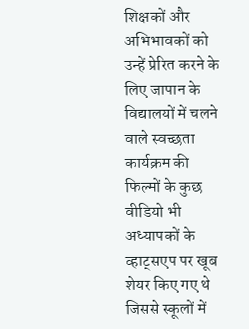शिक्षकों और अभिभावकों को उन्हें प्रेरित करने के लिए जापान के विद्यालयों में चलने वाले स्वच्छता कार्यक्रम की फिल्मों के कुछ वीडियो भी अध्यापकों के व्हाट्सएप पर खूब शेयर किए गए थे जिससे स्कूलों में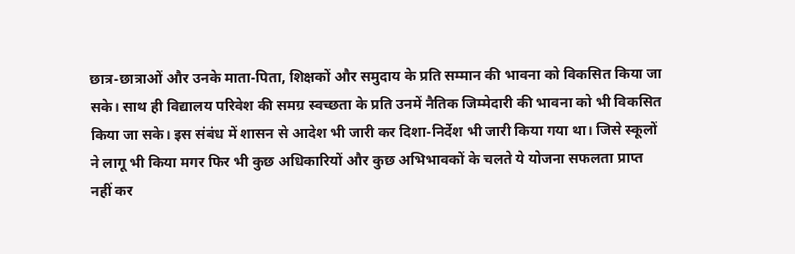छात्र-छात्राओं और उनके माता-पिता, शिक्षकों और समुदाय के प्रति सम्मान की भावना को विकसित किया जा सके। साथ ही विद्यालय परिवेश की समग्र स्वच्छता के प्रति उनमें नैतिक जिम्मेदारी की भावना को भी विकसित किया जा सके। इस संबंध में शासन से आदेश भी जारी कर दिशा-निर्देश भी जारी किया गया था। जिसे स्कूलों ने लागू भी किया मगर फिर भी कुछ अधिकारियों और कुछ अभिभावकों के चलते ये योजना सफलता प्राप्त नहीं कर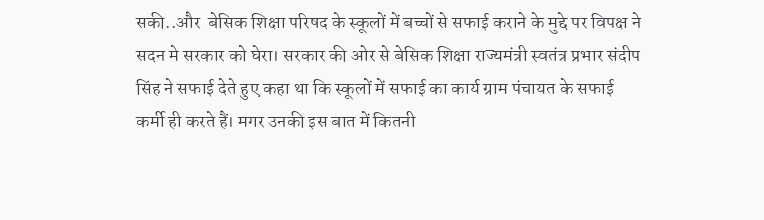सकी..और  बेसिक शिक्षा परिषद के स्कूलों में बच्चों से सफाई कराने के मुद्दे पर विपक्ष ने सदन मे सरकार को घेरा। सरकार की ओर से बेसिक शिक्षा राज्यमंत्री स्वतंत्र प्रभार संदीप सिंह ने सफाई देते हुए कहा था कि स्कूलों में सफाई का कार्य ग्राम पंचायत के सफाई कर्मी ही करते हैं। मगर उनकी इस बात में कितनी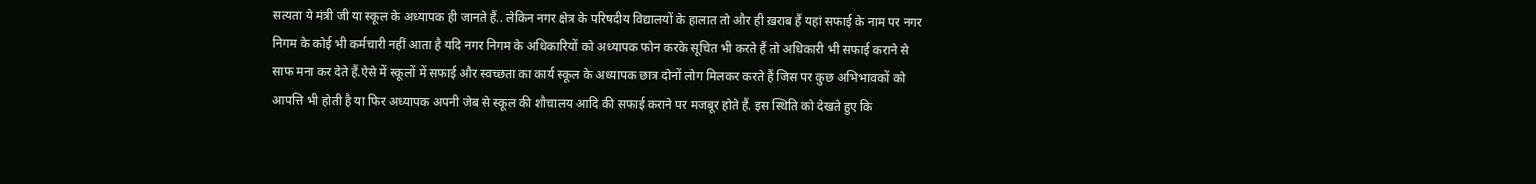सत्यता ये मंत्री जी या स्कूल के अध्यापक ही जानते हैं.. लेकिन नगर क्षेत्र के परिषदीय विद्यालयों के हालात तो और ही ख़राब हैं यहां सफाई के नाम पर नगर निगम के कोई भी कर्मचारी नहीं आता है यदि नगर निगम के अधिकारियों को अध्यापक फोन करके सूचित भी करते हैं तो अधिकारी भी सफाई कराने से साफ मना कर देते हैं.ऐसे में स्कूलों में सफाई और स्वच्छता का कार्य स्कूल के अध्यापक छात्र दोनों लोग मिलकर करते हैं जिस पर कुछ अभिभावकों को आपत्ति भी होती है या फिर अध्यापक अपनी जेब से स्कूल की शौचालय आदि की सफाई कराने पर मजबूर होते हैं. इस स्थिति को देखते हुए कि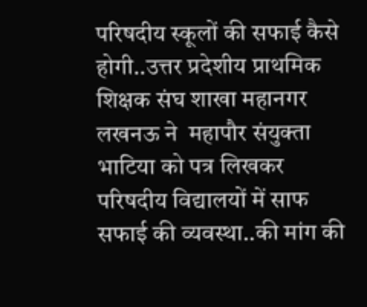परिषदीय स्कूलों की सफाई कैसे होगी..उत्तर प्रदेशीय प्राथमिक शिक्षक संघ शाखा महानगर लखनऊ ने  महापौर संयुक्ता भाटिया को पत्र लिखकर परिषदीय विद्यालयों में साफ सफाई की व्यवस्था..की मांग की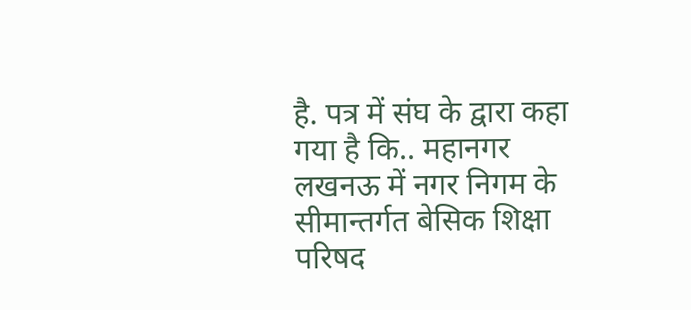है. पत्र में संघ के द्वारा कहा गया है कि.. महानगर लखनऊ में नगर निगम के सीमान्तर्गत बेसिक शिक्षा परिषद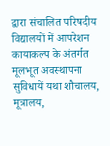द्वारा संचालित परिषदीय विद्यालयों में आपरेशन कायाकल्प के अंतर्गत मूलभूत अवस्थापना सुविधायें यथा शौचालय, मूत्रालय,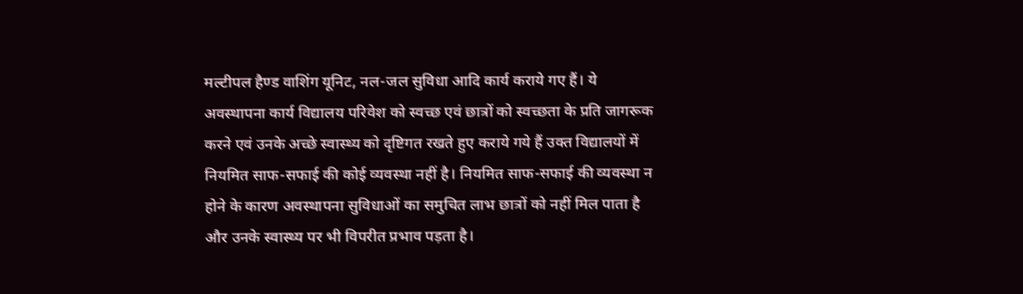मल्टीपल हैण्ड वाशिंग यूनिट, नल-जल सुविधा आदि कार्य कराये गए हैं। ये अवस्थापना कार्य विद्यालय परिवेश को स्वच्छ एवं छात्रों को स्वच्छता के प्रति जागरूक करने एवं उनके अच्छे स्वास्थ्य को दृष्टिगत रखते हुए कराये गये हैं उक्त विद्यालयों में नियमित साफ-सफाई की कोई व्यवस्था नहीं है। नियमित साफ-सफाई की व्यवस्था न होने के कारण अवस्थापना सुविधाओं का समुचित लाभ छात्रों को नहीं मिल पाता है और उनके स्वास्थ्य पर भी विपरीत प्रभाव पड़ता है।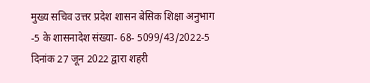मुख्य सचिव उत्तर प्रदेश शासन बेसिक शिक्षा अनुभाग -5 के शासनादेश संख्या- 68- 5099/43/2022-5 दिनांक 27 जून 2022 द्वारा शहरी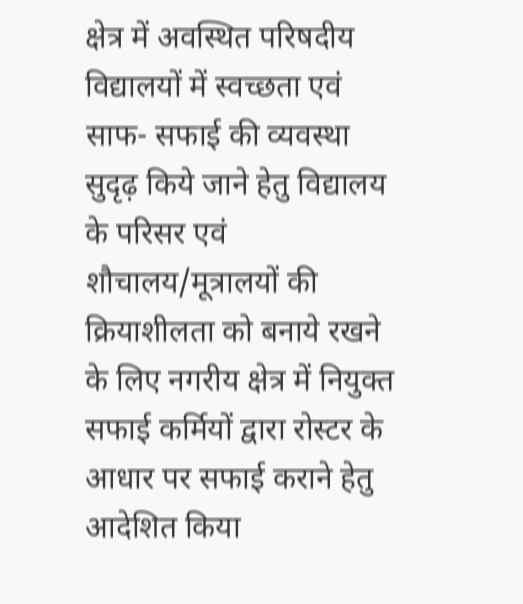क्षेत्र में अवस्थित परिषदीय विद्यालयों में स्वच्छता एवं साफ- सफाई की व्यवस्था सुदृढ़ किये जाने हेतु विद्यालय के परिसर एवं शौचालय/मूत्रालयों की क्रियाशीलता को बनाये रखने के लिए नगरीय क्षेत्र में नियुक्त सफाई कर्मियों द्वारा रोस्टर के आधार पर सफाई कराने हेतु आदेशित किया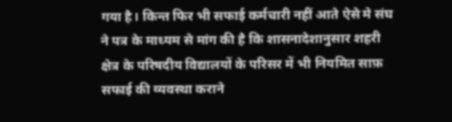गया है। किन्त फिर भी सफाई कर्मचारी नहीं आते ऐसे मे संघ ने पत्र के माध्यम से मांग की है कि शासनादेशानुसार शहरी क्षेत्र के परिषदीय विद्यालयों के परिसर में भी नियमित साफ़ सफाई की व्यवस्था कराने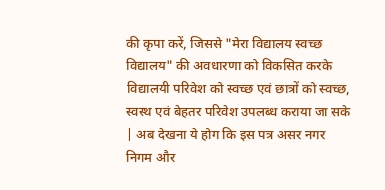की कृपा करें, जिससे "मेरा विद्यालय स्वच्छ विद्यालय" की अवधारणा को विकसित करके विद्यालयी परिवेश को स्वच्छ एवं छात्रों को स्वच्छ, स्वस्थ एवं बेहतर परिवेश उपलब्ध कराया जा सके | अब देखना ये होग कि इस पत्र असर नगर निगम और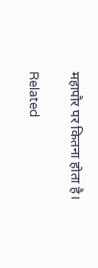महापौर पर कितना होता है।

Related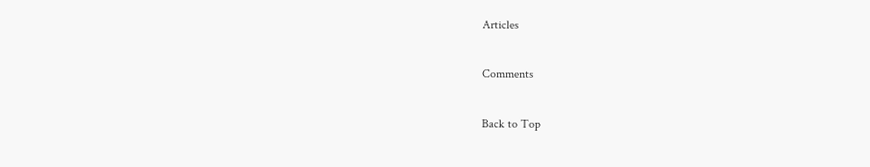Articles

Comments

Back to Top